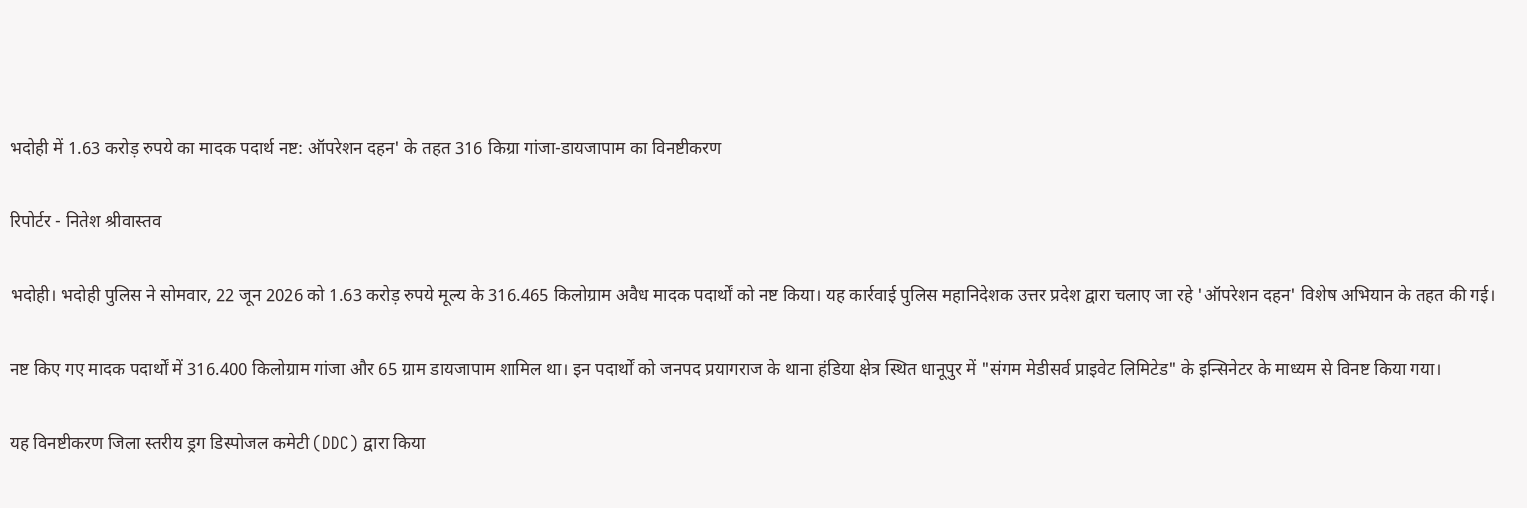भदोही में 1.63 करोड़ रुपये का मादक पदार्थ नष्ट: ऑपरेशन दहन' के तहत 316 किग्रा गांजा-डायजापाम का विनष्टीकरण

रिपोर्टर - नितेश श्रीवास्तव

भदोही। भदोही पुलिस ने सोमवार, 22 जून 2026 को 1.63 करोड़ रुपये मूल्य के 316.465 किलोग्राम अवैध मादक पदार्थों को नष्ट किया। यह कार्रवाई पुलिस महानिदेशक उत्तर प्रदेश द्वारा चलाए जा रहे 'ऑपरेशन दहन' विशेष अभियान के तहत की गई।

नष्ट किए गए मादक पदार्थों में 316.400 किलोग्राम गांजा और 65 ग्राम डायजापाम शामिल था। इन पदार्थों को जनपद प्रयागराज के थाना हंडिया क्षेत्र स्थित धानूपुर में "संगम मेडीसर्व प्राइवेट लिमिटेड" के इन्सिनेटर के माध्यम से विनष्ट किया गया।

यह विनष्टीकरण जिला स्तरीय ड्रग डिस्पोजल कमेटी (DDC) द्वारा किया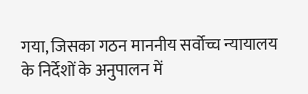गया, जिसका गठन माननीय सर्वोच्च न्यायालय के निर्देशों के अनुपालन में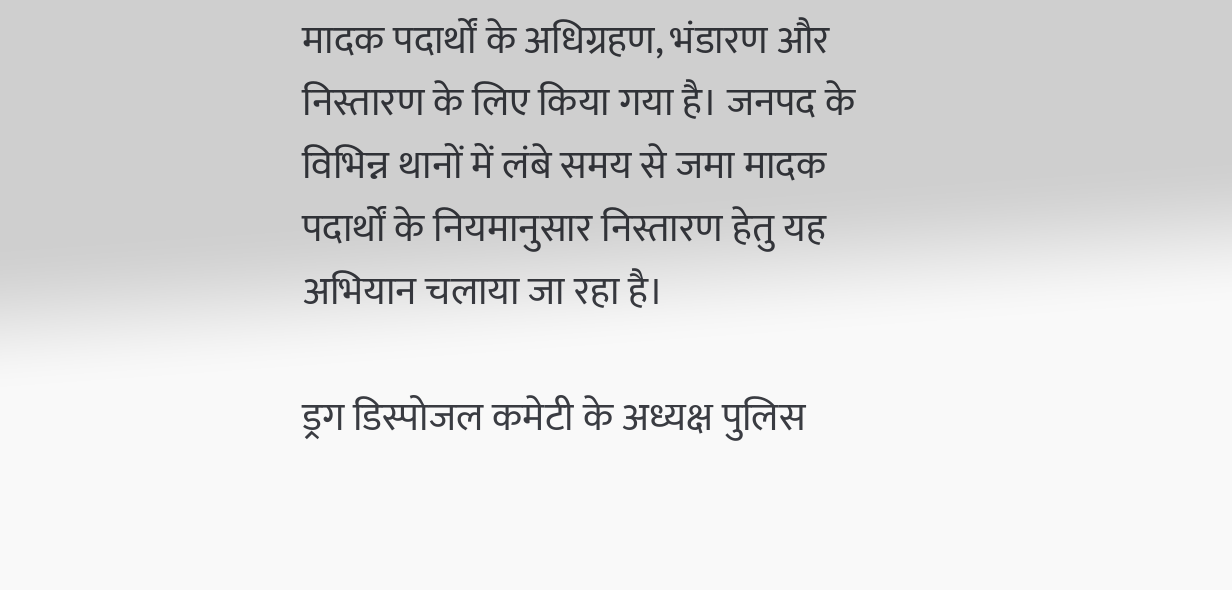मादक पदार्थों के अधिग्रहण, भंडारण और निस्तारण के लिए किया गया है। जनपद के विभिन्न थानों में लंबे समय से जमा मादक पदार्थों के नियमानुसार निस्तारण हेतु यह अभियान चलाया जा रहा है।

ड्रग डिस्पोजल कमेटी के अध्यक्ष पुलिस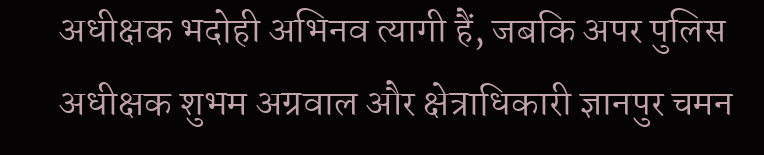अधीक्षक भदोही अभिनव त्यागी हैं, जबकि अपर पुलिस अधीक्षक शुभम अग्रवाल और क्षेत्राधिकारी ज्ञानपुर चमन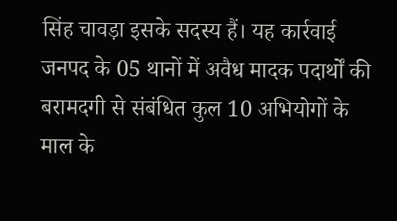सिंह चावड़ा इसके सदस्य हैं। यह कार्रवाई जनपद के 05 थानों में अवैध मादक पदार्थों की बरामदगी से संबंधित कुल 10 अभियोगों के माल के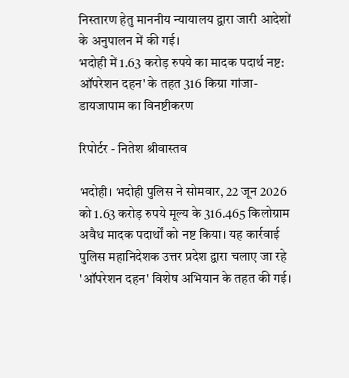निस्तारण हेतु माननीय न्यायालय द्वारा जारी आदेशों के अनुपालन में की गई।
भदोही में 1.63 करोड़ रुपये का मादक पदार्थ नष्ट: ऑपरेशन दहन' के तहत 316 किग्रा गांजा-डायजापाम का विनष्टीकरण

रिपोर्टर - नितेश श्रीवास्तव

भदोही। भदोही पुलिस ने सोमवार, 22 जून 2026 को 1.63 करोड़ रुपये मूल्य के 316.465 किलोग्राम अवैध मादक पदार्थों को नष्ट किया। यह कार्रवाई पुलिस महानिदेशक उत्तर प्रदेश द्वारा चलाए जा रहे 'ऑपरेशन दहन' विशेष अभियान के तहत की गई।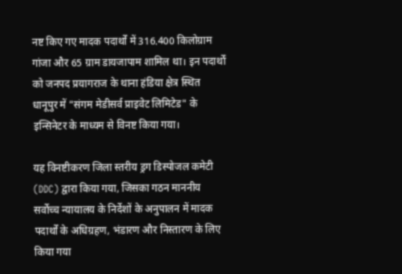नष्ट किए गए मादक पदार्थों में 316.400 किलोग्राम गांजा और 65 ग्राम डायजापाम शामिल था। इन पदार्थों को जनपद प्रयागराज के थाना हंडिया क्षेत्र स्थित धानूपुर में "संगम मेडीसर्व प्राइवेट लिमिटेड" के इन्सिनेटर के माध्यम से विनष्ट किया गया।

यह विनष्टीकरण जिला स्तरीय ड्रग डिस्पोजल कमेटी (DDC) द्वारा किया गया, जिसका गठन माननीय सर्वोच्च न्यायालय के निर्देशों के अनुपालन में मादक पदार्थों के अधिग्रहण, भंडारण और निस्तारण के लिए किया गया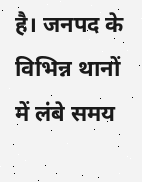है। जनपद के विभिन्न थानों में लंबे समय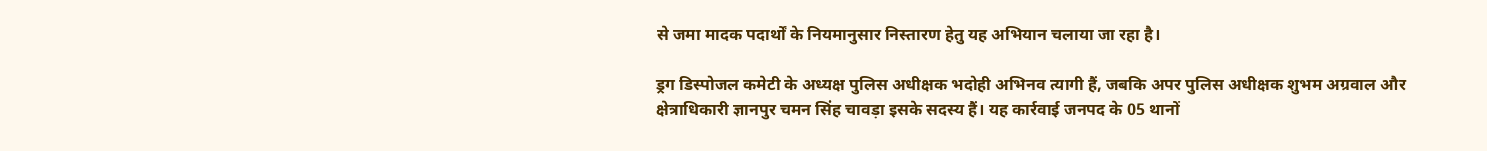से जमा मादक पदार्थों के नियमानुसार निस्तारण हेतु यह अभियान चलाया जा रहा है।

ड्रग डिस्पोजल कमेटी के अध्यक्ष पुलिस अधीक्षक भदोही अभिनव त्यागी हैं, जबकि अपर पुलिस अधीक्षक शुभम अग्रवाल और क्षेत्राधिकारी ज्ञानपुर चमन सिंह चावड़ा इसके सदस्य हैं। यह कार्रवाई जनपद के 05 थानों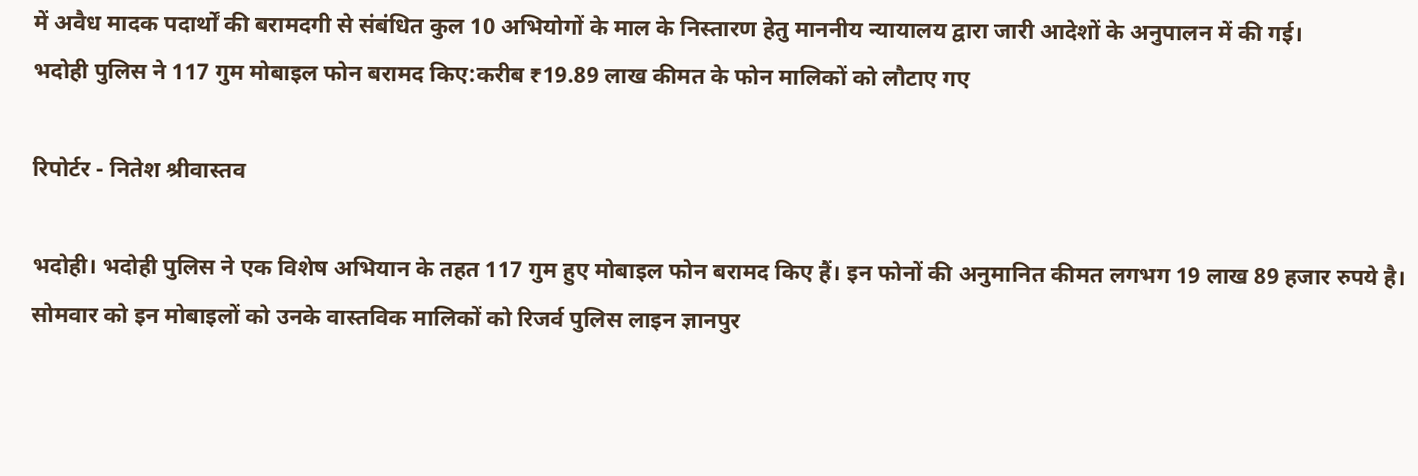में अवैध मादक पदार्थों की बरामदगी से संबंधित कुल 10 अभियोगों के माल के निस्तारण हेतु माननीय न्यायालय द्वारा जारी आदेशों के अनुपालन में की गई।
भदोही पुलिस ने 117 गुम मोबाइल फोन बरामद किए:करीब ₹19.89 लाख कीमत के फोन मालिकों को लौटाए गए

रिपोर्टर - नितेश श्रीवास्तव

भदोही। भदोही पुलिस ने एक विशेष अभियान के तहत 117 गुम हुए मोबाइल फोन बरामद किए हैं। इन फोनों की अनुमानित कीमत लगभग 19 लाख 89 हजार रुपये है। सोमवार को इन मोबाइलों को उनके वास्तविक मालिकों को रिजर्व पुलिस लाइन ज्ञानपुर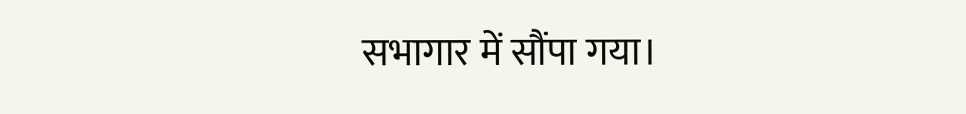सभागार में सौंपा गया।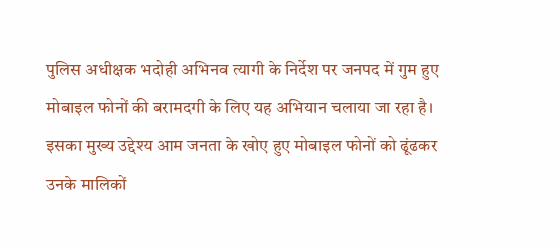पुलिस अधीक्षक भदोही अभिनव त्यागी के निर्देश पर जनपद में गुम हुए मोबाइल फोनों की बरामदगी के लिए यह अभियान चलाया जा रहा है। इसका मुख्य उद्देश्य आम जनता के खोए हुए मोबाइल फोनों को ढूंढकर उनके मालिकों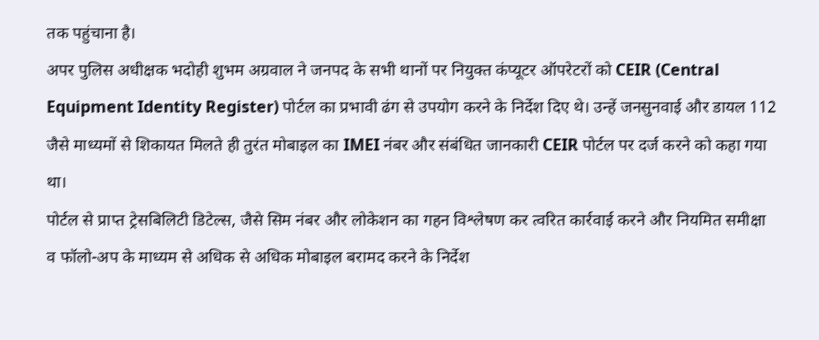तक पहुंचाना है।
अपर पुलिस अधीक्षक भदोही शुभम अग्रवाल ने जनपद के सभी थानों पर नियुक्त कंप्यूटर ऑपरेटरों को CEIR (Central Equipment Identity Register) पोर्टल का प्रभावी ढंग से उपयोग करने के निर्देश दिए थे। उन्हें जनसुनवाई और डायल 112 जैसे माध्यमों से शिकायत मिलते ही तुरंत मोबाइल का IMEI नंबर और संबंधित जानकारी CEIR पोर्टल पर दर्ज करने को कहा गया था।
पोर्टल से प्राप्त ट्रेसबिलिटी डिटेल्स, जैसे सिम नंबर और लोकेशन का गहन विश्लेषण कर त्वरित कार्रवाई करने और नियमित समीक्षा व फॉलो-अप के माध्यम से अधिक से अधिक मोबाइल बरामद करने के निर्देश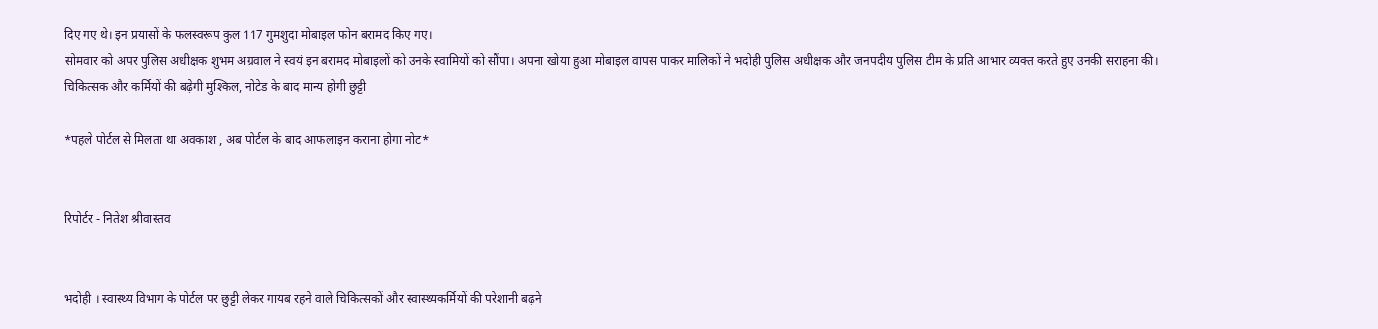दिए गए थे। इन प्रयासों के फलस्वरूप कुल 117 गुमशुदा मोबाइल फोन बरामद किए गए।
सोमवार को अपर पुलिस अधीक्षक शुभम अग्रवाल ने स्वयं इन बरामद मोबाइलों को उनके स्वामियों को सौंपा। अपना खोया हुआ मोबाइल वापस पाकर मालिकों ने भदोही पुलिस अधीक्षक और जनपदीय पुलिस टीम के प्रति आभार व्यक्त करते हुए उनकी सराहना की।
चिकित्सक और कर्मियों की बढ़ेगी मुश्किल, नोटेड के बाद मान्य होगी छुट्टी

*पहले पोर्टल से मिलता था अवकाश , अब पोर्टल के बाद आफलाइन कराना होगा नोट*


रिपोर्टर - नितेश श्रीवास्तव


भदोही । स्वास्थ्य विभाग के पोर्टल पर छुट्टी लेकर गायब रहने वाले चिकित्सकों और स्वास्थ्यकर्मियों की परेशानी बढ़ने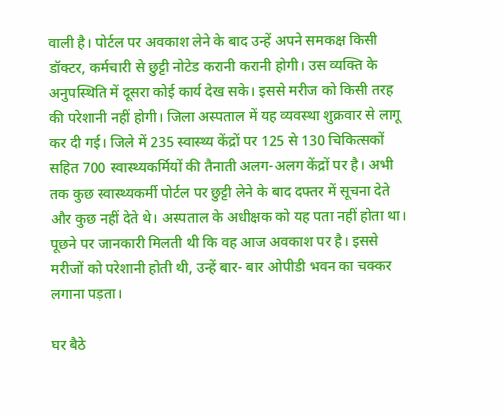वाली है। पोर्टल पर अवकाश लेने के बाद उन्हें अपने समकक्ष किसी डॉक्टर, कर्मचारी से छुट्टी नोटेड करानी करानी होगी। उस व्यक्ति के अनुपस्थिति में दूसरा कोई कार्य देख सके। इससे मरीज को किसी तरह की परेशानी नहीं होगी। जिला अस्पताल में यह व्यवस्था शुक्रवार से लागू कर दी गई। जिले में 235 स्वास्थ्य केंद्रों पर 125 से 130 चिकित्सकों सहित 700 स्वास्थ्यकर्मियों की तैनाती अलग-अलग केंद्रों पर है। अभी तक कुछ स्वास्थ्यकर्मी पोर्टल पर छुट्टी लेने के बाद दफ्तर में सूचना देते और कुछ नहीं देते थे। अस्पताल के अधीक्षक को यह पता नहीं होता था। पूछने पर जानकारी मिलती थी कि वह आज अवकाश पर है। इससे मरीजों को परेशानी होती थी, उन्हें बार- बार ओपीडी भवन का चक्कर लगाना पड़ता।

घर बैठे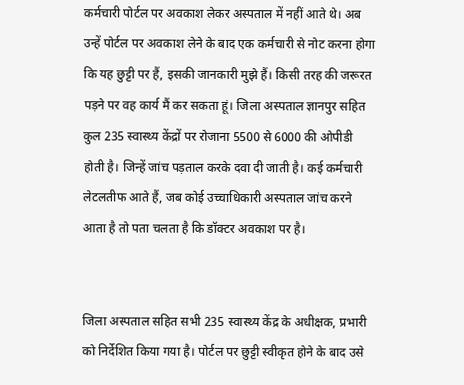कर्मचारी पोर्टल पर अवकाश लेकर अस्पताल में नहीं आते थे। अब उन्हें पोर्टल पर अवकाश लेने के बाद एक कर्मचारी से नोट करना होगा कि यह छुट्टी पर हैं, इसकी जानकारी मुझे हैं। किसी तरह की जरूरत पड़ने पर वह कार्य मैं कर सकता हूं। जिला अस्पताल ज्ञानपुर सहित कुल 235 स्वास्थ्य केंद्रों पर रोजाना 5500 से 6000 की ओपीडी होती है। जिन्हें जांच पड़ताल करके दवा दी जाती है। कई कर्मचारी लेटलतीफ आते हैं, जब कोई उच्चाधिकारी अस्पताल जांच करने आता है तो पता चलता है कि डॉक्टर अवकाश पर है।


जिला अस्पताल सहित सभी 235 स्वास्थ्य केंद्र के अधीक्षक, प्रभारी को निर्देशित किया गया है। पोर्टल पर छुट्टी स्वीकृत होने के बाद उसे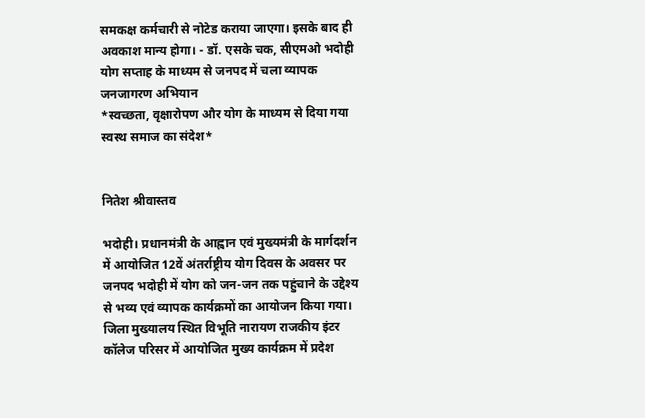समकक्ष कर्मचारी से नोटेड कराया जाएगा। इसके बाद ही अवकाश मान्य होगा। - डॉ. एसके चक, सीएमओ भदोही
योग सप्ताह के माध्यम से जनपद में चला व्यापक जनजागरण अभियान
*स्वच्छता, वृक्षारोपण और योग के माध्यम से दिया गया स्वस्थ समाज का संदेश*


नितेश श्रीवास्तव

भदोही। प्रधानमंत्री के आह्वान एवं मुख्यमंत्री के मार्गदर्शन में आयोजित 12वें अंतर्राष्ट्रीय योग दिवस के अवसर पर जनपद भदोही में योग को जन-जन तक पहुंचाने के उद्देश्य से भव्य एवं व्यापक कार्यक्रमों का आयोजन किया गया। जिला मुख्यालय स्थित विभूति नारायण राजकीय इंटर कॉलेज परिसर में आयोजित मुख्य कार्यक्रम में प्रदेश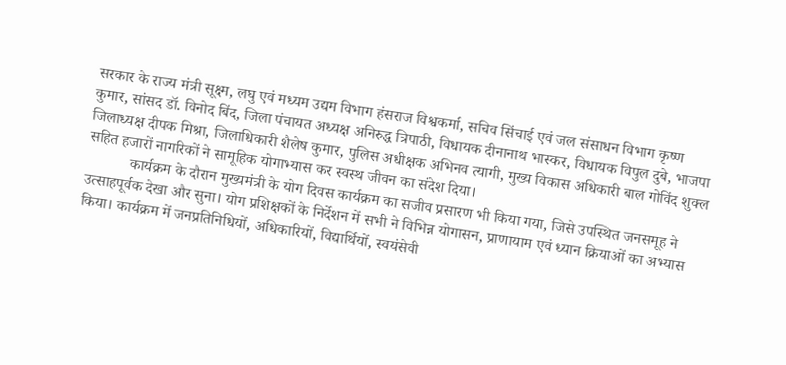सरकार के राज्य मंत्री सूक्ष्म, लघु एवं मध्यम उद्यम विभाग हंसराज विश्वकर्मा, सचिव सिंचाई एवं जल संसाधन विभाग कृष्ण कुमार, सांसद डॉ. विनोद बिंद, जिला पंचायत अध्यक्ष अनिरुद्ध त्रिपाठी, विधायक दीनानाथ भास्कर, विधायक विपुल दुबे, भाजपा जिलाध्यक्ष दीपक मिश्रा, जिलाधिकारी शैलेष कुमार, पुलिस अधीक्षक अभिनव त्यागी, मुख्य विकास अधिकारी बाल गोविंद शुक्ल सहित हजारों नागरिकों ने सामूहिक योगाभ्यास कर स्वस्थ जीवन का संदेश दिया।
           कार्यक्रम के दौरान मुख्यमंत्री के योग दिवस कार्यक्रम का सजीव प्रसारण भी किया गया, जिसे उपस्थित जनसमूह ने उत्साहपूर्वक देखा और सुना। योग प्रशिक्षकों के निर्देशन में सभी ने विभिन्न योगासन, प्राणायाम एवं ध्यान क्रियाओं का अभ्यास किया। कार्यक्रम में जनप्रतिनिधियों, अधिकारियों, विद्यार्थियों, स्वयंसेवी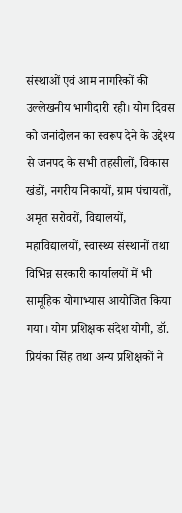संस्थाओं एवं आम नागरिकों की उल्लेखनीय भागीदारी रही। योग दिवस को जनांदोलन का स्वरूप देने के उद्देश्य से जनपद के सभी तहसीलों, विकास खंडों, नगरीय निकायों, ग्राम पंचायतों, अमृत सरोवरों, विद्यालयों, महाविद्यालयों, स्वास्थ्य संस्थानों तथा विभिन्न सरकारी कार्यालयों में भी सामूहिक योगाभ्यास आयोजित किया गया। योग प्रशिक्षक संदेश योगी, डॉ. प्रियंका सिंह तथा अन्य प्रशिक्षकों ने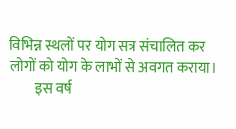विभिन्न स्थलों पर योग सत्र संचालित कर लोगों को योग के लाभों से अवगत कराया।
         इस वर्ष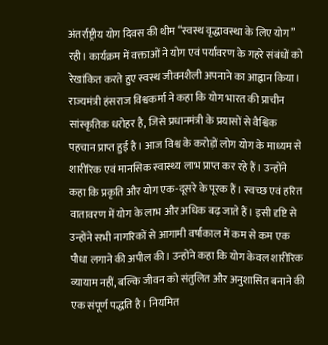अंतर्राष्ट्रीय योग दिवस की थीम “स्वस्थ वृद्धावस्था के लिए योग” रही। कार्यक्रम में वक्ताओं ने योग एवं पर्यावरण के गहरे संबंधों को रेखांकित करते हुए स्वस्थ जीवनशैली अपनाने का आह्वान किया।
राज्यमंत्री हंसराज विश्वकर्मा ने कहा कि योग भारत की प्राचीन सांस्कृतिक धरोहर है, जिसे प्रधानमंत्री के प्रयासों से वैश्विक पहचान प्राप्त हुई है। आज विश्व के करोड़ों लोग योग के माध्यम से शारीरिक एवं मानसिक स्वास्थ्य लाभ प्राप्त कर रहे हैं। उन्होंने कहा कि प्रकृति और योग एक-दूसरे के पूरक हैं। स्वच्छ एवं हरित वातावरण में योग के लाभ और अधिक बढ़ जाते हैं। इसी दृष्टि से उन्होंने सभी नागरिकों से आगामी वर्षाकाल में कम से कम एक पौधा लगाने की अपील की। उन्होंने कहा कि योग केवल शारीरिक व्यायाम नहीं, बल्कि जीवन को संतुलित और अनुशासित बनाने की एक संपूर्ण पद्धति है। नियमित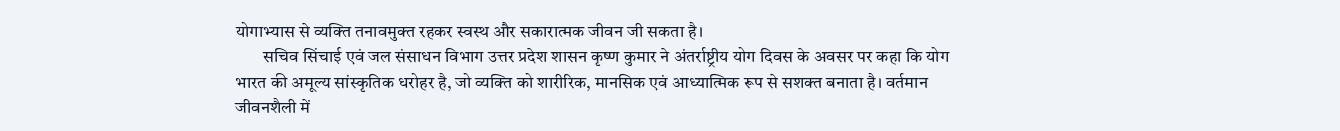योगाभ्यास से व्यक्ति तनावमुक्त रहकर स्वस्थ और सकारात्मक जीवन जी सकता है।
        सचिव सिंचाई एवं जल संसाधन विभाग उत्तर प्रदेश शासन कृष्ण कुमार ने अंतर्राष्ट्रीय योग दिवस के अवसर पर कहा कि योग भारत की अमूल्य सांस्कृतिक धरोहर है, जो व्यक्ति को शारीरिक, मानसिक एवं आध्यात्मिक रूप से सशक्त बनाता है। वर्तमान जीवनशैली में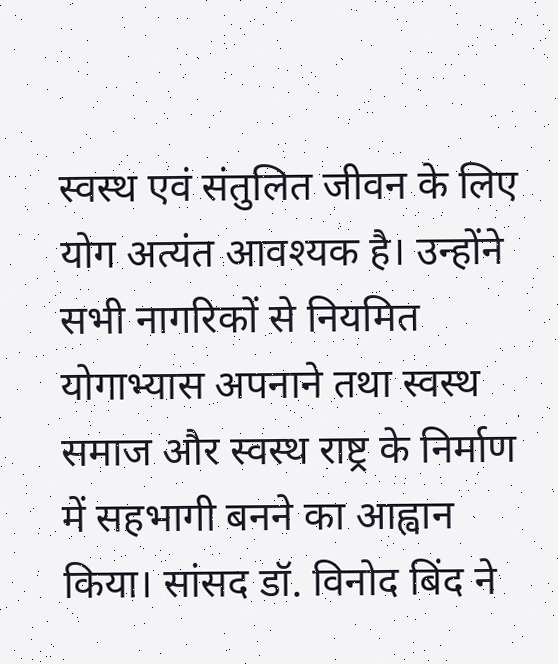स्वस्थ एवं संतुलित जीवन के लिए योग अत्यंत आवश्यक है। उन्होंने सभी नागरिकों से नियमित योगाभ्यास अपनाने तथा स्वस्थ समाज और स्वस्थ राष्ट्र के निर्माण में सहभागी बनने का आह्वान किया‌। सांसद डॉ. विनोद बिंद ने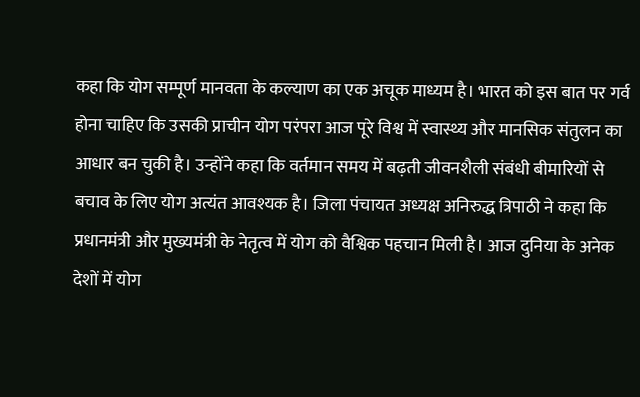कहा कि योग सम्पूर्ण मानवता के कल्याण का एक अचूक माध्यम है। भारत को इस बात पर गर्व होना चाहिए कि उसकी प्राचीन योग परंपरा आज पूरे विश्व में स्वास्थ्य और मानसिक संतुलन का आधार बन चुकी है। उन्होंने कहा कि वर्तमान समय में बढ़ती जीवनशैली संबंधी बीमारियों से बचाव के लिए योग अत्यंत आवश्यक है। जिला पंचायत अध्यक्ष अनिरुद्ध त्रिपाठी ने कहा कि प्रधानमंत्री और मुख्यमंत्री के नेतृत्व में योग को वैश्विक पहचान मिली है। आज दुनिया के अनेक देशों में योग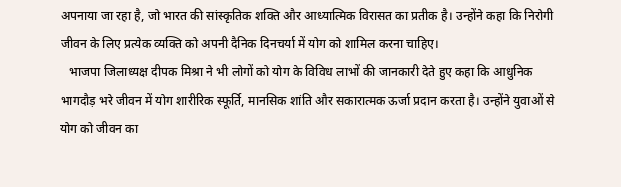अपनाया जा रहा है, जो भारत की सांस्कृतिक शक्ति और आध्यात्मिक विरासत का प्रतीक है। उन्होंने कहा कि निरोगी जीवन के लिए प्रत्येक व्यक्ति को अपनी दैनिक दिनचर्या में योग को शामिल करना चाहिए।
   भाजपा जिलाध्यक्ष दीपक मिश्रा ने भी लोगों को योग के विविध लाभों की जानकारी देते हुए कहा कि आधुनिक भागदौड़ भरे जीवन में योग शारीरिक स्फूर्ति, मानसिक शांति और सकारात्मक ऊर्जा प्रदान करता है। उन्होंने युवाओं से योग को जीवन का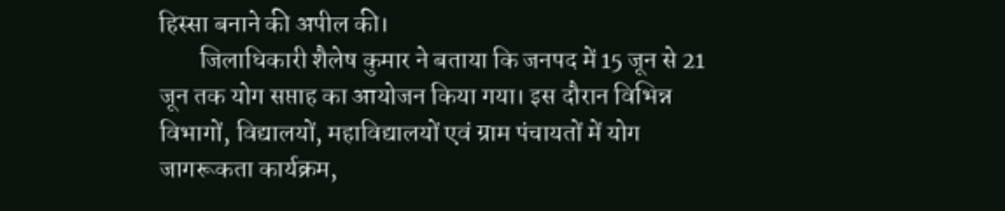हिस्सा बनाने की अपील की।
        जिलाधिकारी शैलेष कुमार ने बताया कि जनपद में 15 जून से 21 जून तक योग सप्ताह का आयोजन किया गया। इस दौरान विभिन्न विभागों, विद्यालयों, महाविद्यालयों एवं ग्राम पंचायतों में योग जागरूकता कार्यक्रम,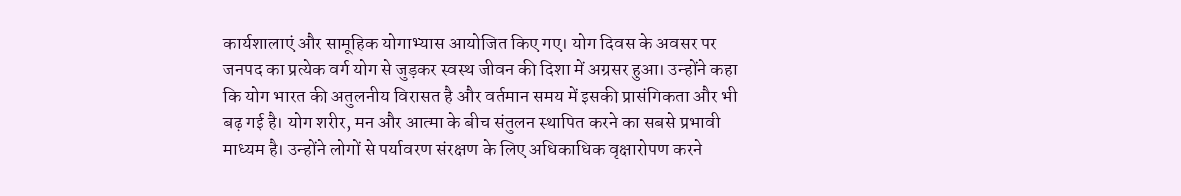कार्यशालाएं और सामूहिक योगाभ्यास आयोजित किए गए। योग दिवस के अवसर पर जनपद का प्रत्येक वर्ग योग से जुड़कर स्वस्थ जीवन की दिशा में अग्रसर हुआ। उन्होंने कहा कि योग भारत की अतुलनीय विरासत है और वर्तमान समय में इसकी प्रासंगिकता और भी बढ़ गई है। योग शरीर, मन और आत्मा के बीच संतुलन स्थापित करने का सबसे प्रभावी माध्यम है। उन्होंने लोगों से पर्यावरण संरक्षण के लिए अधिकाधिक वृक्षारोपण करने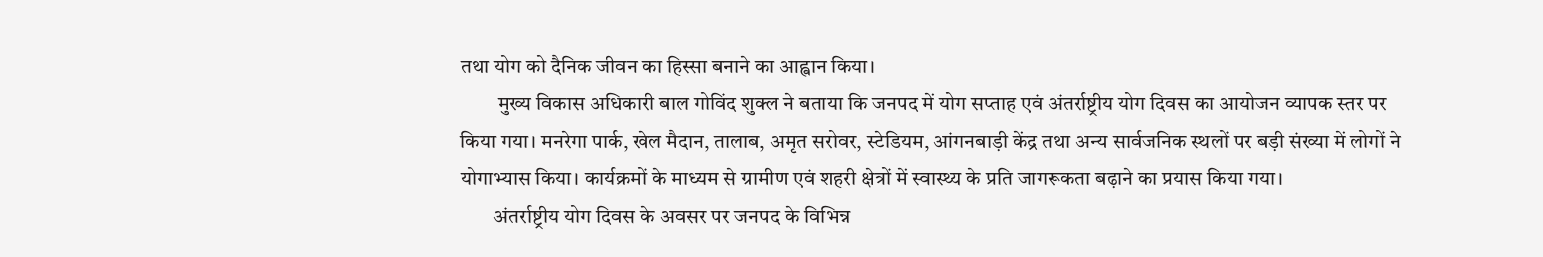तथा योग को दैनिक जीवन का हिस्सा बनाने का आह्वान किया।
         मुख्य विकास अधिकारी बाल गोविंद शुक्ल ने बताया कि जनपद में योग सप्ताह एवं अंतर्राष्ट्रीय योग दिवस का आयोजन व्यापक स्तर पर किया गया। मनरेगा पार्क, खेल मैदान, तालाब, अमृत सरोवर, स्टेडियम, आंगनबाड़ी केंद्र तथा अन्य सार्वजनिक स्थलों पर बड़ी संख्या में लोगों ने योगाभ्यास किया। कार्यक्रमों के माध्यम से ग्रामीण एवं शहरी क्षेत्रों में स्वास्थ्य के प्रति जागरूकता बढ़ाने का प्रयास किया गया।
        अंतर्राष्ट्रीय योग दिवस के अवसर पर जनपद के विभिन्न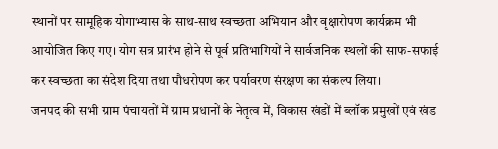स्थानों पर सामूहिक योगाभ्यास के साथ-साथ स्वच्छता अभियान और वृक्षारोपण कार्यक्रम भी आयोजित किए गए। योग सत्र प्रारंभ होने से पूर्व प्रतिभागियों ने सार्वजनिक स्थलों की साफ-सफाई कर स्वच्छता का संदेश दिया तथा पौधरोपण कर पर्यावरण संरक्षण का संकल्प लिया।
जनपद की सभी ग्राम पंचायतों में ग्राम प्रधानों के नेतृत्व में, विकास खंडों में ब्लॉक प्रमुखों एवं खंड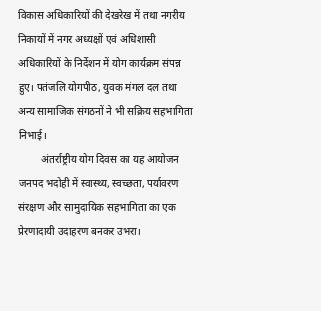विकास अधिकारियों की देखरेख में तथा नगरीय निकायों में नगर अध्यक्षों एवं अधिशासी अधिकारियों के निर्देशन में योग कार्यक्रम संपन्न हुए। पतंजलि योगपीठ, युवक मंगल दल तथा अन्य सामाजिक संगठनों ने भी सक्रिय सहभागिता निभाई।
         अंतर्राष्ट्रीय योग दिवस का यह आयोजन जनपद भदोही में स्वास्थ्य, स्वच्छता, पर्यावरण संरक्षण और सामुदायिक सहभागिता का एक प्रेरणादायी उदाहरण बनकर उभरा।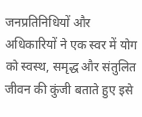जनप्रतिनिधियों और अधिकारियों ने एक स्वर में योग को स्वस्थ, समृद्ध और संतुलित जीवन की कुंजी बताते हुए इसे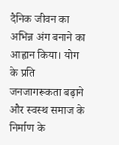दैनिक जीवन का अभिन्न अंग बनाने का आह्वान किया। योग के प्रति जनजागरूकता बढ़ाने और स्वस्थ समाज के निर्माण के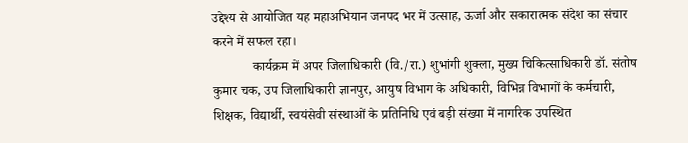उद्देश्य से आयोजित यह महाअभियान जनपद भर में उत्साह, ऊर्जा और सकारात्मक संदेश का संचार करने में सफल रहा।
            कार्यक्रम में अपर जिलाधिकारी (वि./रा.) शुभांगी शुक्ला, मुख्य चिकित्साधिकारी डॉ. संतोष कुमार चक, उप जिलाधिकारी ज्ञानपुर, आयुष विभाग के अधिकारी, विभिन्न विभागों के कर्मचारी, शिक्षक, विद्यार्थी, स्वयंसेवी संस्थाओं के प्रतिनिधि एवं बड़ी संख्या में नागरिक उपस्थित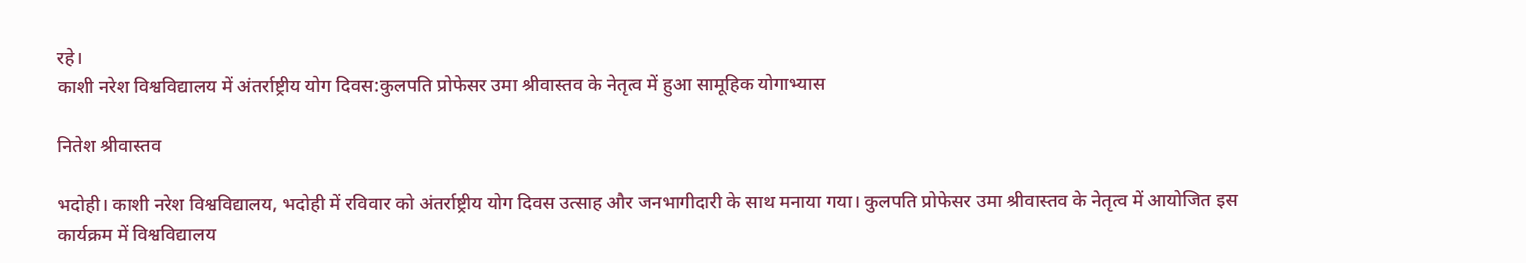रहे।
काशी नरेश विश्वविद्यालय में अंतर्राष्ट्रीय योग दिवस:कुलपति प्रोफेसर उमा श्रीवास्तव के नेतृत्व में हुआ सामूहिक योगाभ्यास

नितेश श्रीवास्तव

भदोही। काशी नरेश विश्वविद्यालय, भदोही में रविवार को अंतर्राष्ट्रीय योग दिवस उत्साह और जनभागीदारी के साथ मनाया गया। कुलपति प्रोफेसर उमा श्रीवास्तव के नेतृत्व में आयोजित इस कार्यक्रम में विश्वविद्यालय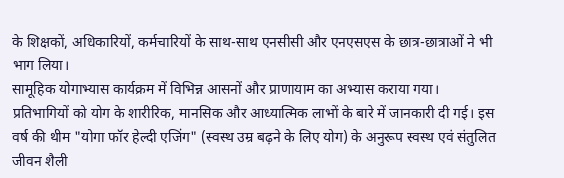के शिक्षकों, अधिकारियों, कर्मचारियों के साथ-साथ एनसीसी और एनएसएस के छात्र-छात्राओं ने भी भाग लिया।
सामूहिक योगाभ्यास कार्यक्रम में विभिन्न आसनों और प्राणायाम का अभ्यास कराया गया। प्रतिभागियों को योग के शारीरिक, मानसिक और आध्यात्मिक लाभों के बारे में जानकारी दी गई। इस वर्ष की थीम "योगा फॉर हेल्दी एजिंग" (स्वस्थ उम्र बढ़ने के लिए योग) के अनुरूप स्वस्थ एवं संतुलित जीवन शैली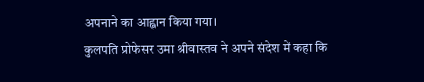अपनाने का आह्वान किया गया।
कुलपति प्रोफेसर उमा श्रीवास्तव ने अपने संदेश में कहा कि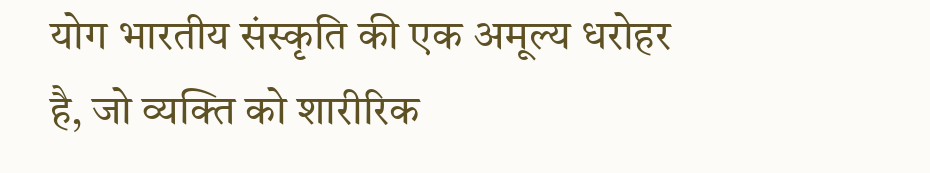योग भारतीय संस्कृति की एक अमूल्य धरोहर है, जो व्यक्ति को शारीरिक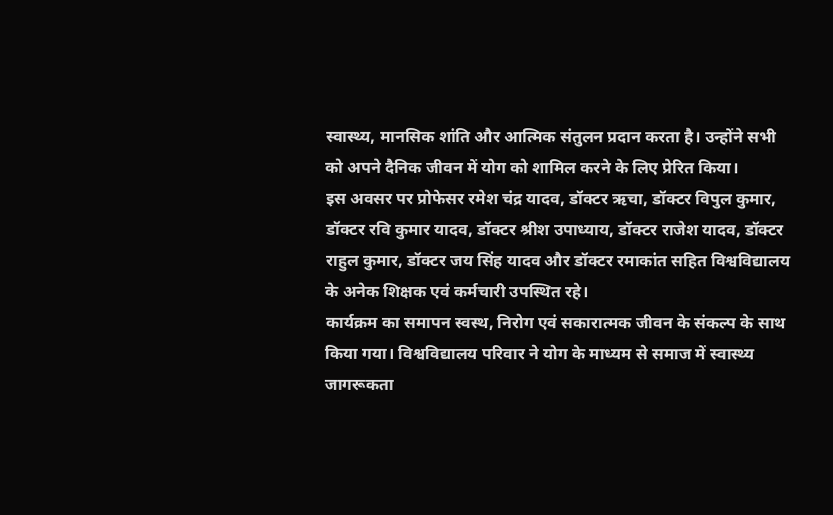स्वास्थ्य, मानसिक शांति और आत्मिक संतुलन प्रदान करता है। उन्होंने सभी को अपने दैनिक जीवन में योग को शामिल करने के लिए प्रेरित किया।
इस अवसर पर प्रोफेसर रमेश चंद्र यादव, डॉक्टर ऋचा, डॉक्टर विपुल कुमार, डॉक्टर रवि कुमार यादव, डॉक्टर श्रीश उपाध्याय, डॉक्टर राजेश यादव, डॉक्टर राहुल कुमार, डॉक्टर जय सिंह यादव और डॉक्टर रमाकांत सहित विश्वविद्यालय के अनेक शिक्षक एवं कर्मचारी उपस्थित रहे।
कार्यक्रम का समापन स्वस्थ, निरोग एवं सकारात्मक जीवन के संकल्प के साथ किया गया। विश्वविद्यालय परिवार ने योग के माध्यम से समाज में स्वास्थ्य जागरूकता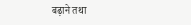बढ़ाने तथा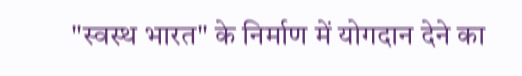"स्वस्थ भारत" के निर्माण में योगदान देने का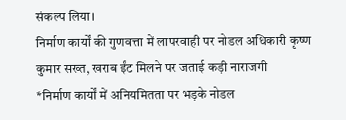संकल्प लिया।
निर्माण कार्यों की गुणवत्ता में लापरवाही पर नोडल अधिकारी कृष्ण कुमार सख्त, खराब ईंट मिलने पर जताई कड़ी नाराजगी
*निर्माण कार्यों में अनियमितता पर भड़के नोडल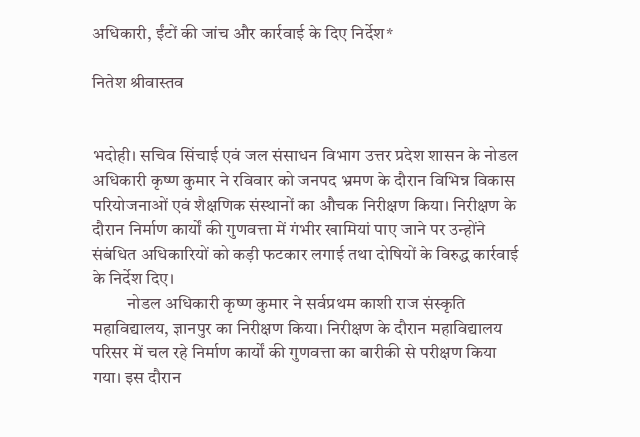अधिकारी, ईंटों की जांच और कार्रवाई के दिए निर्देश*

नितेश श्रीवास्तव


भदोही। सचिव सिंचाई एवं जल संसाधन विभाग उत्तर प्रदेश शासन के नोडल अधिकारी कृष्ण कुमार ने रविवार को जनपद भ्रमण के दौरान विभिन्न विकास परियोजनाओं एवं शैक्षणिक संस्थानों का औचक निरीक्षण किया। निरीक्षण के दौरान निर्माण कार्यों की गुणवत्ता में गंभीर खामियां पाए जाने पर उन्होंने संबंधित अधिकारियों को कड़ी फटकार लगाई तथा दोषियों के विरुद्ध कार्रवाई के निर्देश दिए।
          नोडल अधिकारी कृष्ण कुमार ने सर्वप्रथम काशी राज संस्कृति महाविद्यालय, ज्ञानपुर का निरीक्षण किया। निरीक्षण के दौरान महाविद्यालय परिसर में चल रहे निर्माण कार्यों की गुणवत्ता का बारीकी से परीक्षण किया गया। इस दौरान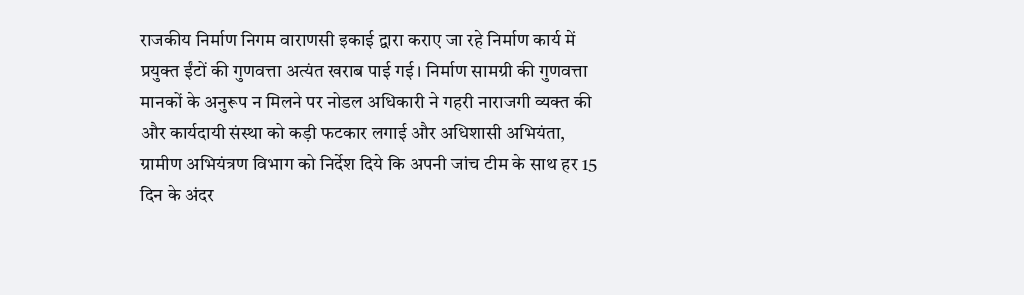राजकीय निर्माण निगम वाराणसी इकाई द्वारा कराए जा रहे निर्माण कार्य में प्रयुक्त ईंटों की गुणवत्ता अत्यंत खराब पाई गई। निर्माण सामग्री की गुणवत्ता मानकों के अनुरूप न मिलने पर नोडल अधिकारी ने गहरी नाराजगी व्यक्त की और कार्यदायी संस्था को कड़ी फटकार लगाई और अधिशासी अभियंता, ग्रामीण अभियंत्रण विभाग को निर्देश दिये कि अपनी जांच टीम के साथ हर 15 दिन के अंदर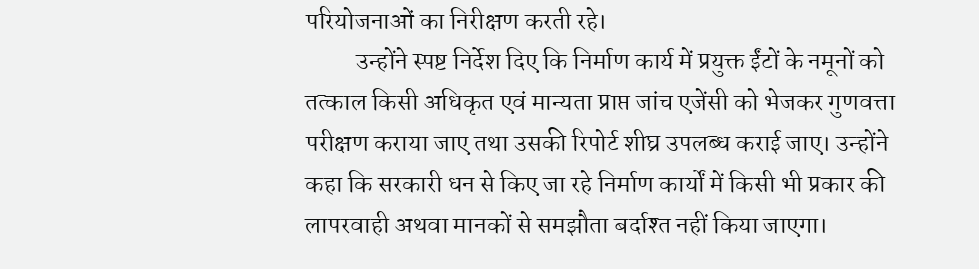परियोजनाओं का निरीक्षण करती रहे।
          उन्होंने स्पष्ट निर्देश दिए कि निर्माण कार्य में प्रयुक्त ईंटों के नमूनों को तत्काल किसी अधिकृत एवं मान्यता प्राप्त जांच एजेंसी को भेजकर गुणवत्ता परीक्षण कराया जाए तथा उसकी रिपोर्ट शीघ्र उपलब्ध कराई जाए। उन्होंने कहा कि सरकारी धन से किए जा रहे निर्माण कार्यों में किसी भी प्रकार की लापरवाही अथवा मानकों से समझौता बर्दाश्त नहीं किया जाएगा।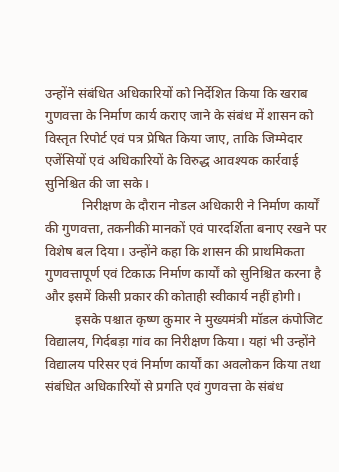उन्होंने संबंधित अधिकारियों को निर्देशित किया कि खराब गुणवत्ता के निर्माण कार्य कराए जाने के संबंध में शासन को विस्तृत रिपोर्ट एवं पत्र प्रेषित किया जाए, ताकि जिम्मेदार एजेंसियों एवं अधिकारियों के विरुद्ध आवश्यक कार्रवाई सुनिश्चित की जा सके।
           निरीक्षण के दौरान नोडल अधिकारी ने निर्माण कार्यों की गुणवत्ता, तकनीकी मानकों एवं पारदर्शिता बनाए रखने पर विशेष बल दिया। उन्होंने कहा कि शासन की प्राथमिकता गुणवत्तापूर्ण एवं टिकाऊ निर्माण कार्यों को सुनिश्चित करना है और इसमें किसी प्रकार की कोताही स्वीकार्य नहीं होगी।
         इसके पश्चात कृष्ण कुमार ने मुख्यमंत्री मॉडल कंपोजिट विद्यालय, गिर्दबड़ा गांव का निरीक्षण किया। यहां भी उन्होंने विद्यालय परिसर एवं निर्माण कार्यों का अवलोकन किया तथा संबंधित अधिकारियों से प्रगति एवं गुणवत्ता के संबंध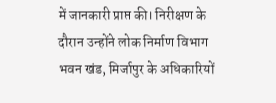में जानकारी प्राप्त की। निरीक्षण के दौरान उन्होंने लोक निर्माण विभाग भवन खंड, मिर्जापुर के अधिकारियों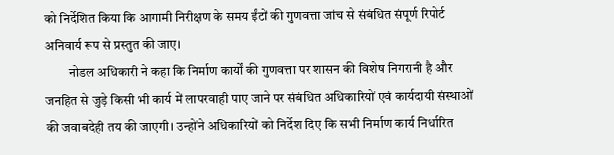को निर्देशित किया कि आगामी निरीक्षण के समय ईंटों की गुणवत्ता जांच से संबंधित संपूर्ण रिपोर्ट अनिवार्य रूप से प्रस्तुत की जाए।
         नोडल अधिकारी ने कहा कि निर्माण कार्यों की गुणवत्ता पर शासन की विशेष निगरानी है और जनहित से जुड़े किसी भी कार्य में लापरवाही पाए जाने पर संबंधित अधिकारियों एवं कार्यदायी संस्थाओं की जवाबदेही तय की जाएगी। उन्होंने अधिकारियों को निर्देश दिए कि सभी निर्माण कार्य निर्धारित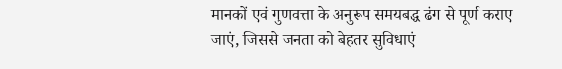मानकों एवं गुणवत्ता के अनुरूप समयबद्ध ढंग से पूर्ण कराए जाएं, जिससे जनता को बेहतर सुविधाएं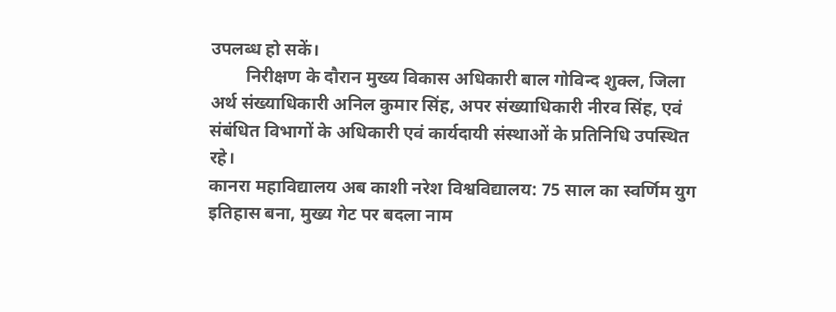उपलब्ध हो सकें।
        निरीक्षण के दौरान मुख्य विकास अधिकारी बाल गोविन्द शुक्ल, जिला अर्थ संख्याधिकारी अनिल कुमार सिंह, अपर संख्याधिकारी नीरव सिंह, एवं संबंधित विभागों के अधिकारी एवं कार्यदायी संस्थाओं के प्रतिनिधि उपस्थित रहे।
कानरा महाविद्यालय अब काशी नरेश विश्वविद्यालय: 75 साल का स्वर्णिम युग इतिहास बना, मुख्य गेट पर बदला नाम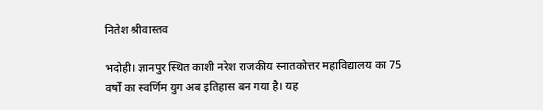नितेश श्रीवास्तव

भदोही। ज्ञानपुर स्थित काशी नरेश राजकीय स्नातकोत्तर महाविद्यालय का 75 वर्षों का स्वर्णिम युग अब इतिहास बन गया है। यह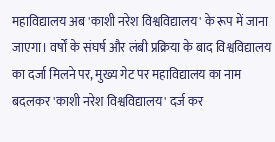महाविद्यालय अब 'काशी नरेश विश्वविद्यालय' के रूप में जाना जाएगा। वर्षों के संघर्ष और लंबी प्रक्रिया के बाद विश्वविद्यालय का दर्जा मिलने पर, मुख्य गेट पर महाविद्यालय का नाम बदलकर 'काशी नरेश विश्वविद्यालय' दर्ज कर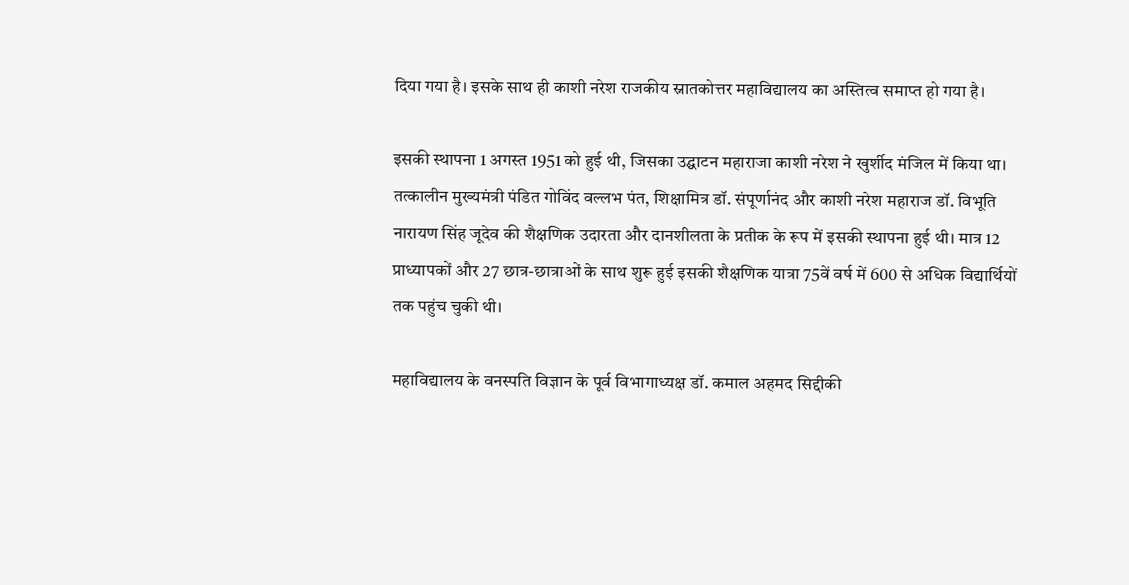दिया गया है। इसके साथ ही काशी नरेश राजकीय स्नातकोत्तर महाविद्यालय का अस्तित्व समाप्त हो गया है।

इसकी स्थापना 1 अगस्त 1951 को हुई थी, जिसका उद्घाटन महाराजा काशी नरेश ने खुर्शीद मंजिल में किया था। तत्कालीन मुख्यमंत्री पंडित गोविंद वल्लभ पंत, शिक्षामित्र डॉ. संपूर्णानंद और काशी नरेश महाराज डॉ. विभूति नारायण सिंह जूदेव की शैक्षणिक उदारता और दानशीलता के प्रतीक के रूप में इसकी स्थापना हुई थी। मात्र 12 प्राध्यापकों और 27 छात्र-छात्राओं के साथ शुरू हुई इसकी शैक्षणिक यात्रा 75वें वर्ष में 600 से अधिक विद्यार्थियों तक पहुंच चुकी थी।

महाविद्यालय के वनस्पति विज्ञान के पूर्व विभागाध्यक्ष डॉ. कमाल अहमद सिद्दीकी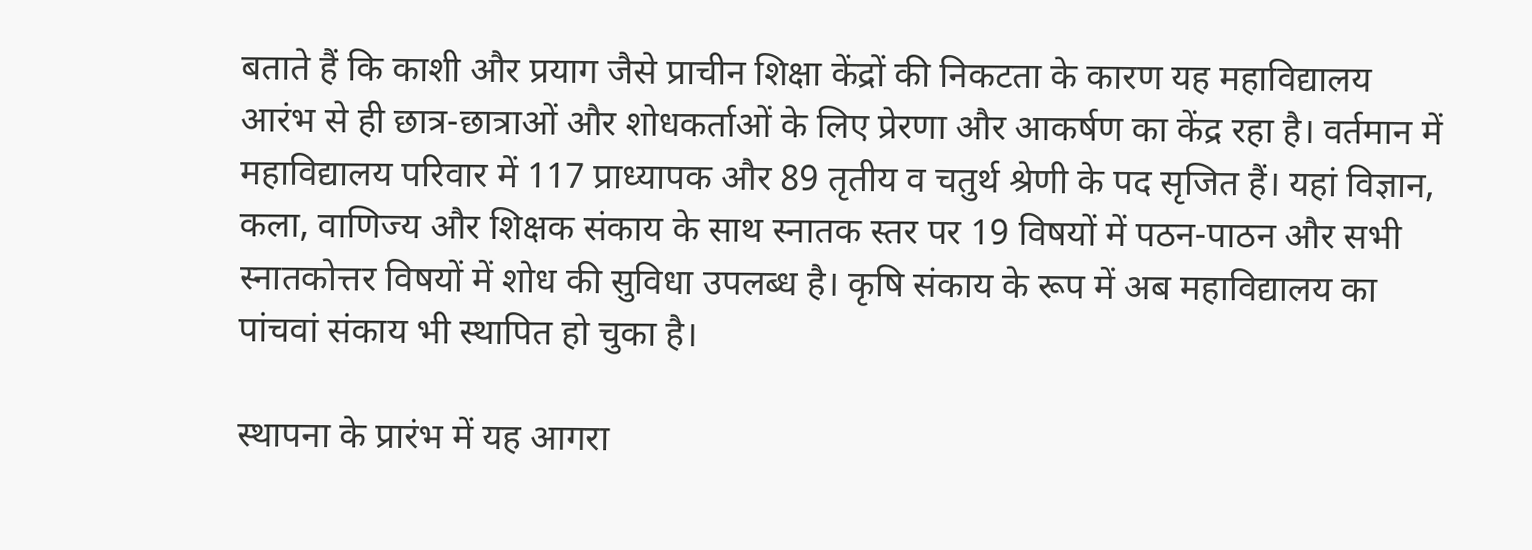बताते हैं कि काशी और प्रयाग जैसे प्राचीन शिक्षा केंद्रों की निकटता के कारण यह महाविद्यालय आरंभ से ही छात्र-छात्राओं और शोधकर्ताओं के लिए प्रेरणा और आकर्षण का केंद्र रहा है। वर्तमान में महाविद्यालय परिवार में 117 प्राध्यापक और 89 तृतीय व चतुर्थ श्रेणी के पद सृजित हैं। यहां विज्ञान, कला, वाणिज्य और शिक्षक संकाय के साथ स्नातक स्तर पर 19 विषयों में पठन-पाठन और सभी स्नातकोत्तर विषयों में शोध की सुविधा उपलब्ध है। कृषि संकाय के रूप में अब महाविद्यालय का पांचवां संकाय भी स्थापित हो चुका है।

स्थापना के प्रारंभ में यह आगरा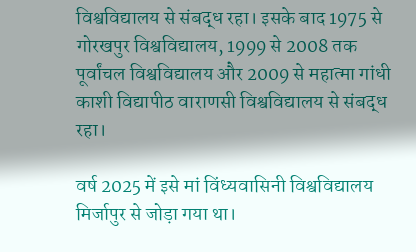विश्वविद्यालय से संबद्ध रहा। इसके बाद 1975 से गोरखपुर विश्वविद्यालय, 1999 से 2008 तक पूर्वांचल विश्वविद्यालय और 2009 से महात्मा गांधी काशी विद्यापीठ वाराणसी विश्वविद्यालय से संबद्ध रहा।

वर्ष 2025 में इसे मां विंध्यवासिनी विश्वविद्यालय मिर्जापुर से जोड़ा गया था।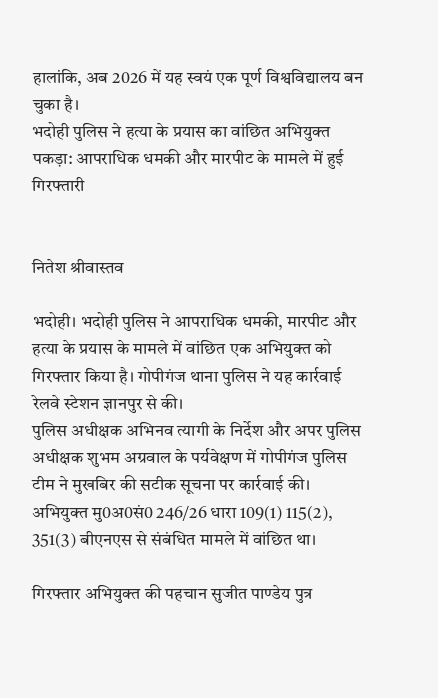हालांकि, अब 2026 में यह स्वयं एक पूर्ण विश्वविद्यालय बन चुका है।
भदोही पुलिस ने हत्या के प्रयास का वांछित अभियुक्त पकड़ा: आपराधिक धमकी और मारपीट के मामले में हुई गिरफ्तारी


नितेश श्रीवास्तव

भदोही। भदोही पुलिस ने आपराधिक धमकी, मारपीट और हत्या के प्रयास के मामले में वांछित एक अभियुक्त को गिरफ्तार किया है। गोपीगंज थाना पुलिस ने यह कार्रवाई रेलवे स्टेशन ज्ञानपुर से की।
पुलिस अधीक्षक अभिनव त्यागी के निर्देश और अपर पुलिस अधीक्षक शुभम अग्रवाल के पर्यवेक्षण में गोपीगंज पुलिस टीम ने मुखबिर की सटीक सूचना पर कार्रवाई की। अभियुक्त मु0अ0सं0 246/26 धारा 109(1) 115(2), 351(3) बीएनएस से संबंधित मामले में वांछित था।

गिरफ्तार अभियुक्त की पहचान सुजीत पाण्डेय पुत्र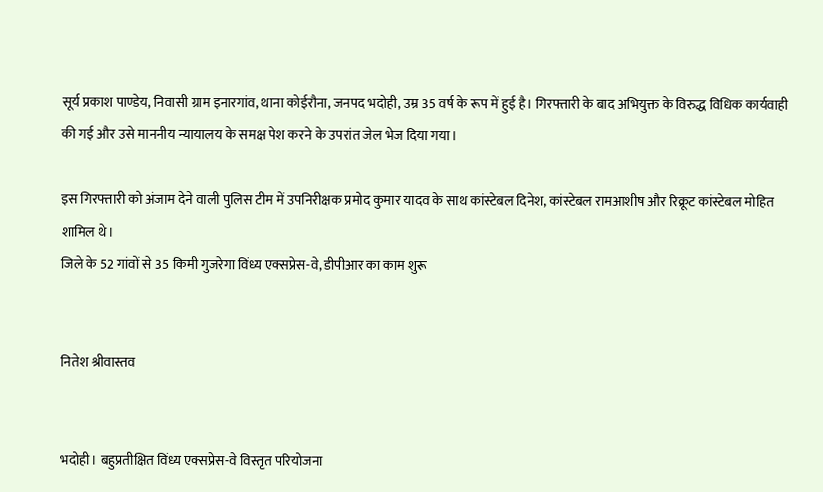सूर्य प्रकाश पाण्डेय, निवासी ग्राम इनारगांव, थाना कोईरौना, जनपद भदोही, उम्र 35 वर्ष के रूप में हुई है। गिरफ्तारी के बाद अभियुक्त के विरुद्ध विधिक कार्यवाही की गई और उसे माननीय न्यायालय के समक्ष पेश करने के उपरांत जेल भेज दिया गया।

इस गिरफ्तारी को अंजाम देने वाली पुलिस टीम में उपनिरीक्षक प्रमोद कुमार यादव के साथ कांस्टेबल दिनेश, कांस्टेबल रामआशीष और रिक्रूट कांस्टेबल मोहित शामिल थे।
जिले के 52 गांवों से 35 किमी गुजरेगा विंध्य एक्सप्रेस-वे, डीपीआर का काम शुरू


नितेश श्रीवास्तव


भदोही। बहुप्रतीक्षित विंध्य एक्सप्रेस-वे विस्तृत परियोजना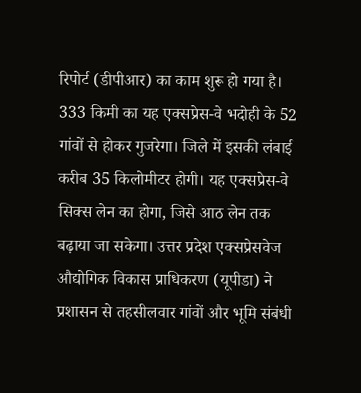रिपोर्ट (डीपीआर) का काम शुरू हो गया है। 333 किमी का यह एक्सप्रेस-वे भदोही के 52 गांवों से होकर गुजरेगा। जिले में इसकी लंबाई करीब 35 किलोमीटर होगी। यह एक्सप्रेस-वे सिक्स लेन का होगा, जिसे आठ लेन तक बढ़ाया जा सकेगा। उत्तर प्रदेश एक्सप्रेसवेज औद्योगिक विकास प्राधिकरण (यूपीडा) ने प्रशासन से तहसीलवार गांवों और भूमि संबंधी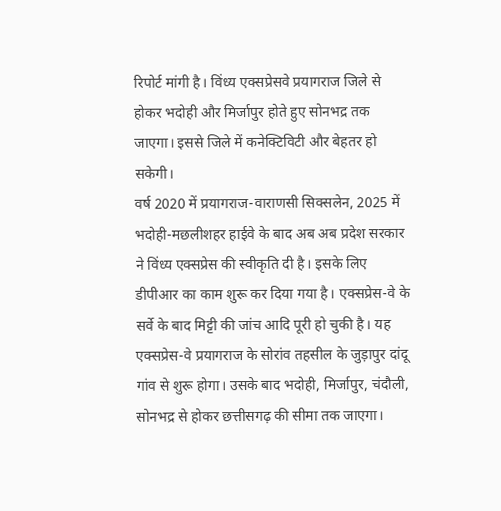रिपोर्ट मांगी है। विंध्य एक्सप्रेसवे प्रयागराज जिले से होकर भदोही और मिर्जापुर होते हुए सोनभद्र तक जाएगा। इससे जिले में कनेक्टिविटी और बेहतर हो सकेगी।
वर्ष 2020 में प्रयागराज-वाराणसी सिक्सलेन, 2025 में भदोही-मछलीशहर हाईवे के बाद अब अब प्रदेश सरकार ने विंध्य एक्सप्रेस की स्वीकृति दी है। इसके लिए डीपीआर का काम शुरू कर दिया गया है। एक्सप्रेस-वे के सर्वे के बाद मिट्टी की जांच आदि पूरी हो चुकी है। यह एक्सप्रेस-वे प्रयागराज के सोरांव तहसील के जुड़ापुर दांदू गांव से शुरू होगा। उसके बाद भदोही, मिर्जापुर, चंदौली, सोनभद्र से होकर छत्तीसगढ़ की सीमा तक जाएगा।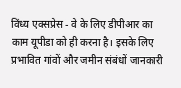विंध्य एक्सप्रेस - वे के लिए डीपीआर का काम यूपीडा को ही करना है। इसके लिए प्रभावित गांवों और जमीन संबंधों जानकारी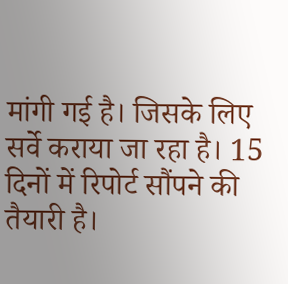मांगी गई है। जिसके लिए सर्वे कराया जा रहा है। 15 दिनों में रिपोर्ट सौंपने की तैयारी है।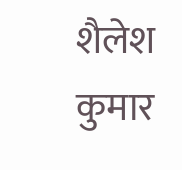शैलेश कुमार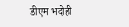डीएम भदोही